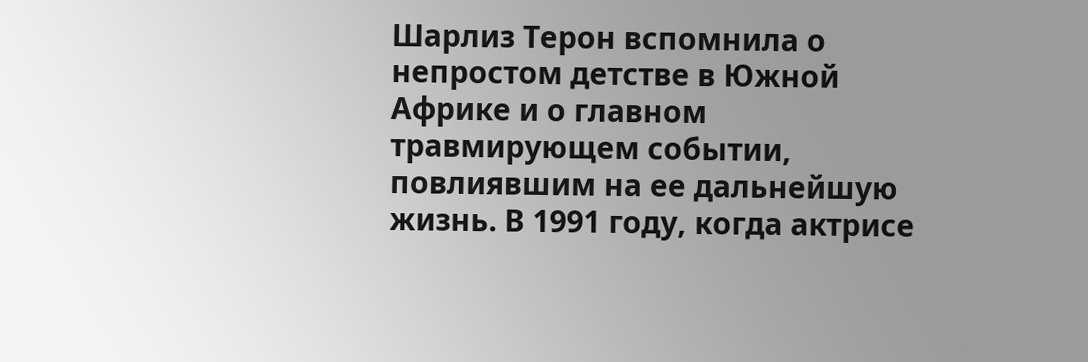Шарлиз Терон вспомнила о непростом детстве в Южной Африке и о главном травмирующем событии, повлиявшим на ее дальнейшую жизнь. В 1991 году, когда актрисе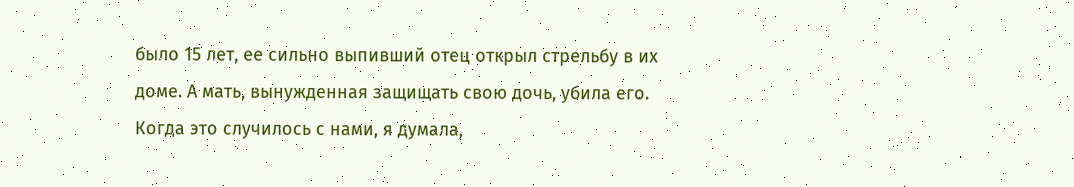было 15 лет, ее сильно выпивший отец открыл стрельбу в их доме. А мать, вынужденная защищать свою дочь, убила его.
Когда это случилось с нами, я думала,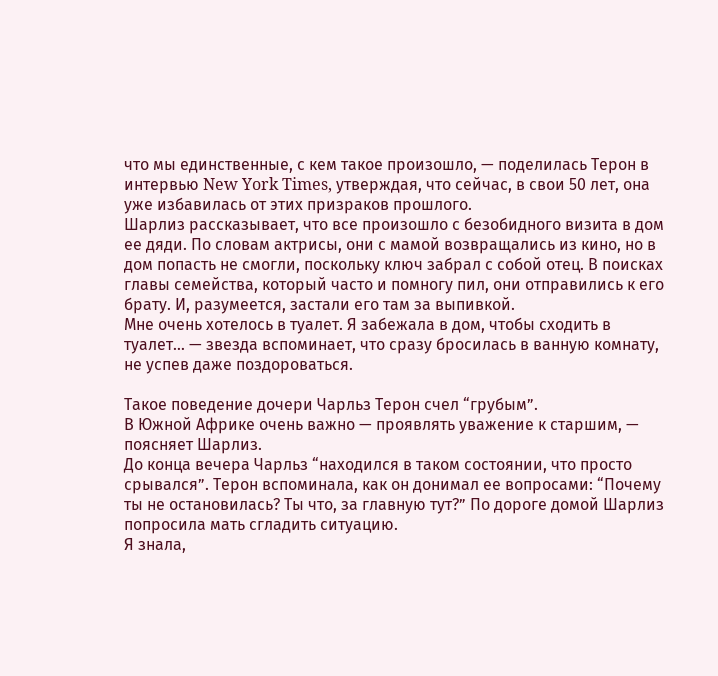что мы единственные, с кем такое произошло, — поделилась Терон в интервью New York Times, утверждая, что сейчас, в свои 50 лет, она уже избавилась от этих призраков прошлого.
Шарлиз рассказывает, что все произошло с безобидного визита в дом ее дяди. По словам актрисы, они с мамой возвращались из кино, но в дом попасть не смогли, поскольку ключ забрал с собой отец. В поисках главы семейства, который часто и помногу пил, они отправились к его брату. И, разумеется, застали его там за выпивкой.
Мне очень хотелось в туалет. Я забежала в дом, чтобы сходить в туалет… — звезда вспоминает, что сразу бросилась в ванную комнату, не успев даже поздороваться.

Такое поведение дочери Чарльз Терон счел “грубым”.
В Южной Африке очень важно — проявлять уважение к старшим, — поясняет Шарлиз.
До конца вечера Чарльз “находился в таком состоянии, что просто срывался”. Терон вспоминала, как он донимал ее вопросами: “Почему ты не остановилась? Ты что, за главную тут?” По дороге домой Шарлиз попросила мать сгладить ситуацию.
Я знала,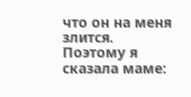что он на меня злится. Поэтому я сказала маме: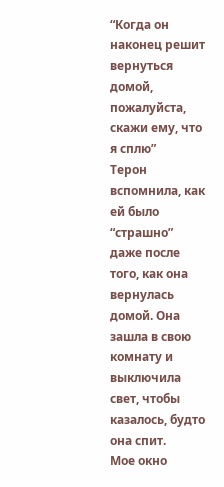“Когда он наконец решит вернуться домой, пожалуйста, скажи ему, что я сплю”
Терон вспомнила, как ей было “страшно” даже после того, как она вернулась домой. Она зашла в свою комнату и выключила свет, чтобы казалось, будто она спит.
Мое окно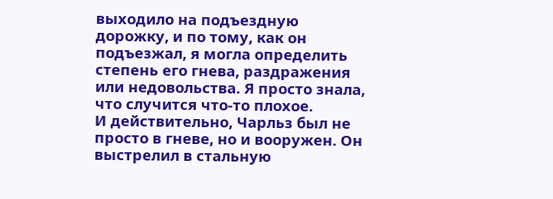выходило на подъездную дорожку, и по тому, как он подъезжал, я могла определить степень его гнева, раздражения или недовольства. Я просто знала, что случится что-то плохое.
И действительно, Чарльз был не просто в гневе, но и вооружен. Он выстрелил в стальную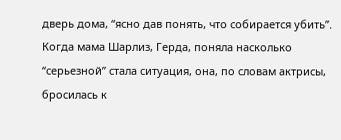дверь дома, “ясно дав понять, что собирается убить”. Когда мама Шарлиз, Герда, поняла насколько “серьезной” стала ситуация, она, по словам актрисы, бросилась к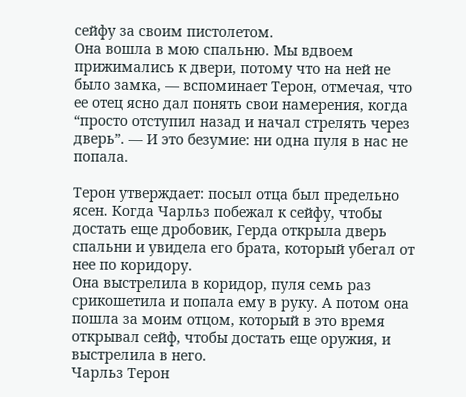сейфу за своим пистолетом.
Она вошла в мою спальню. Мы вдвоем прижимались к двери, потому что на ней не было замка, — вспоминает Терон, отмечая, что ее отец ясно дал понять свои намерения, когда “просто отступил назад и начал стрелять через дверь”. — И это безумие: ни одна пуля в нас не попала.

Терон утверждает: посыл отца был предельно ясен. Когда Чарльз побежал к сейфу, чтобы достать еще дробовик, Герда открыла дверь спальни и увидела его брата, который убегал от нее по коридору.
Она выстрелила в коридор, пуля семь раз срикошетила и попала ему в руку. А потом она пошла за моим отцом, который в это время открывал сейф, чтобы достать еще оружия, и выстрелила в него.
Чарльз Терон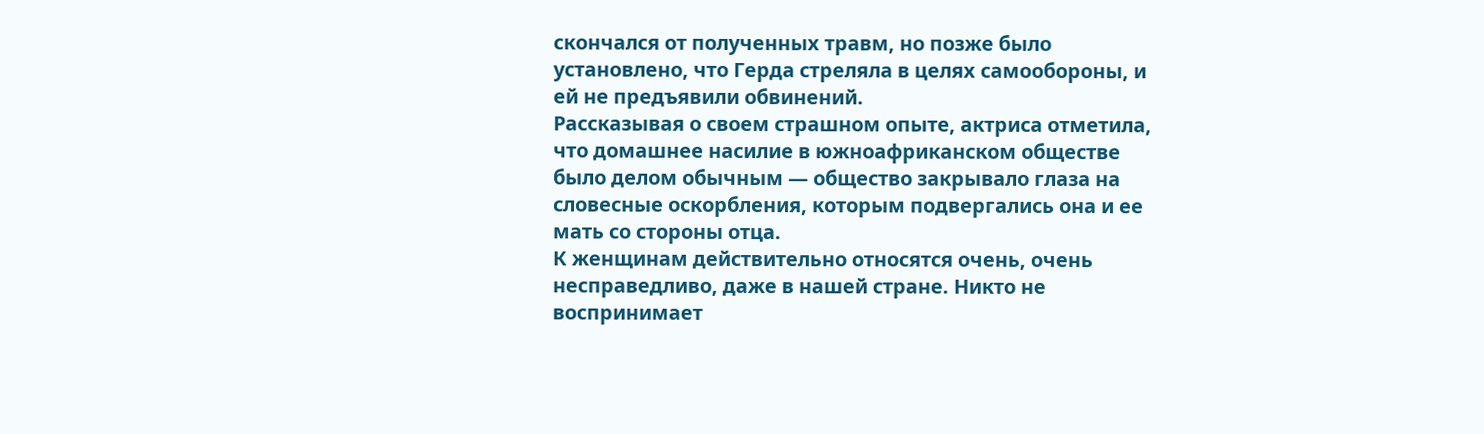скончался от полученных травм, но позже было установлено, что Герда стреляла в целях самообороны, и ей не предъявили обвинений.
Рассказывая о своем страшном опыте, актриса отметила, что домашнее насилие в южноафриканском обществе было делом обычным — общество закрывало глаза на словесные оскорбления, которым подвергались она и ее мать со стороны отца.
К женщинам действительно относятся очень, очень несправедливо, даже в нашей стране. Никто не воспринимает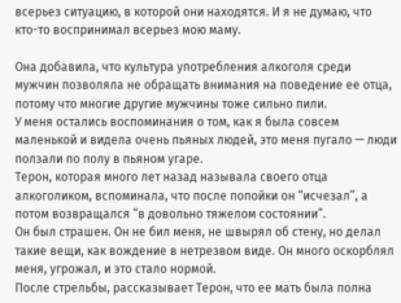всерьез ситуацию, в которой они находятся. И я не думаю, что кто-то воспринимал всерьез мою маму.

Она добавила, что культура употребления алкоголя среди мужчин позволяла не обращать внимания на поведение ее отца, потому что многие другие мужчины тоже сильно пили.
У меня остались воспоминания о том, как я была совсем маленькой и видела очень пьяных людей, это меня пугало — люди ползали по полу в пьяном угаре.
Терон, которая много лет назад называла своего отца алкоголиком, вспоминала, что после попойки он “исчезал”, а потом возвращался “в довольно тяжелом состоянии”.
Он был страшен. Он не бил меня, не швырял об стену, но делал такие вещи, как вождение в нетрезвом виде. Он много оскорблял меня, угрожал, и это стало нормой.
После стрельбы, рассказывает Терон, что ее мать была полна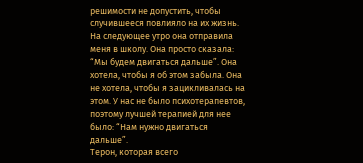решимости не допустить, чтобы случившееся повлияло на их жизнь.
На следующее утро она отправила меня в школу. Она просто сказала: “Мы будем двигаться дальше”. Она хотела, чтобы я об этом забыла. Она не хотела, чтобы я зацикливалась на этом. У нас не было психотерапевтов, поэтому лучшей терапией для нее было: “Нам нужно двигаться дальше”.
Терон, которая всего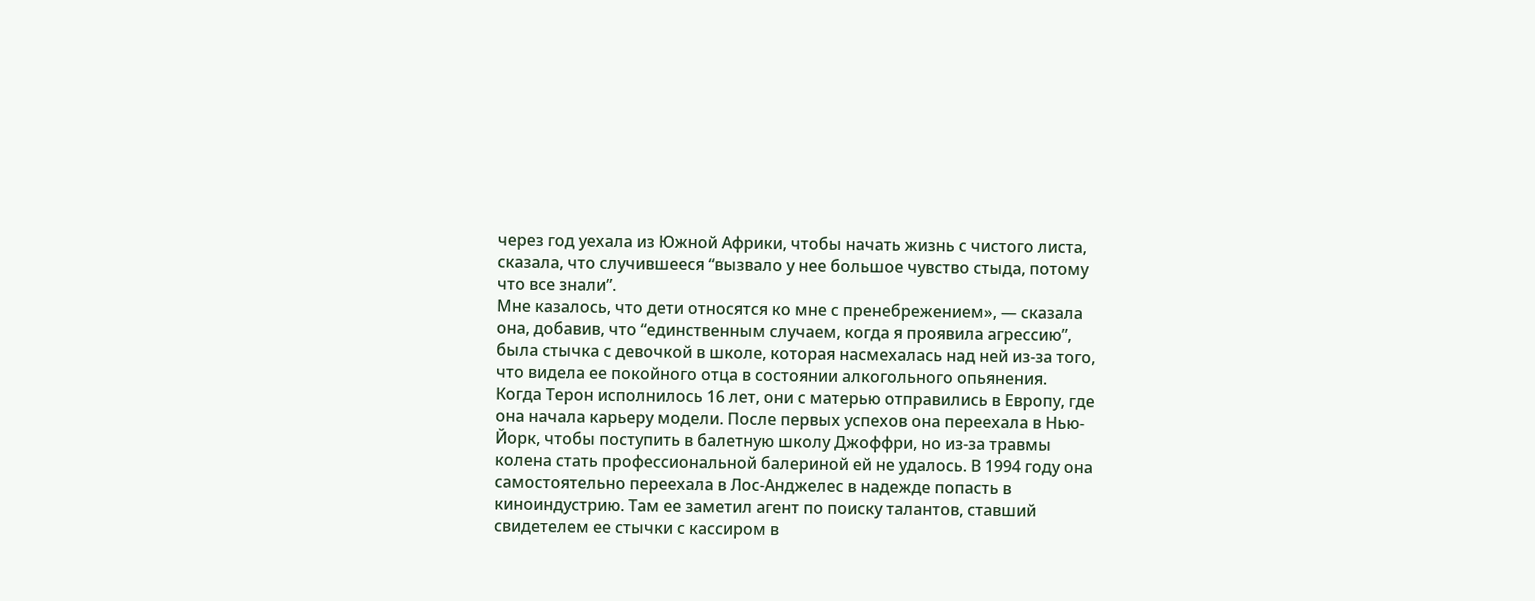через год уехала из Южной Африки, чтобы начать жизнь с чистого листа, сказала, что случившееся “вызвало у нее большое чувство стыда, потому что все знали”.
Мне казалось, что дети относятся ко мне с пренебрежением», — сказала она, добавив, что “единственным случаем, когда я проявила агрессию”, была стычка с девочкой в школе, которая насмехалась над ней из-за того, что видела ее покойного отца в состоянии алкогольного опьянения.
Когда Терон исполнилось 16 лет, они с матерью отправились в Европу, где она начала карьеру модели. После первых успехов она переехала в Нью-Йорк, чтобы поступить в балетную школу Джоффри, но из-за травмы колена стать профессиональной балериной ей не удалось. В 1994 году она самостоятельно переехала в Лос-Анджелес в надежде попасть в киноиндустрию. Там ее заметил агент по поиску талантов, ставший свидетелем ее стычки с кассиром в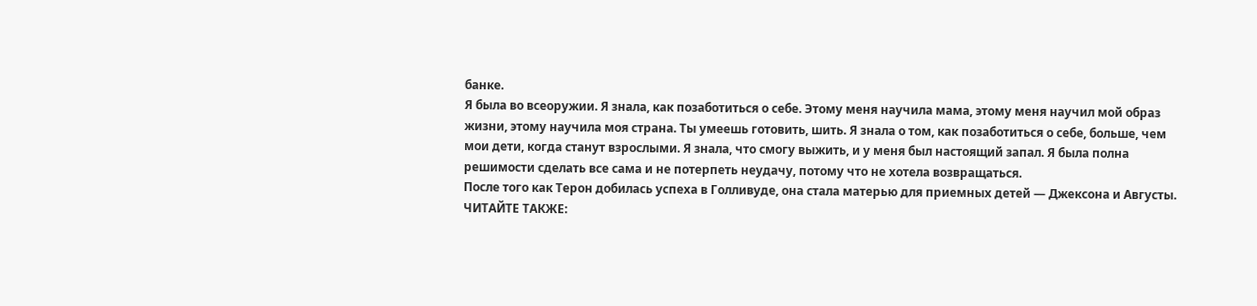банке.
Я была во всеоружии. Я знала, как позаботиться о себе. Этому меня научила мама, этому меня научил мой образ жизни, этому научила моя страна. Ты умеешь готовить, шить. Я знала о том, как позаботиться о себе, больше, чем мои дети, когда станут взрослыми. Я знала, что смогу выжить, и у меня был настоящий запал. Я была полна решимости сделать все сама и не потерпеть неудачу, потому что не хотела возвращаться.
После того как Терон добилась успеха в Голливуде, она стала матерью для приемных детей — Джексона и Августы.
ЧИТАЙТЕ ТАКЖЕ: